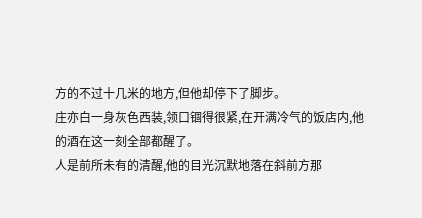方的不过十几米的地方,但他却停下了脚步。
庄亦白一身灰色西装,领口锢得很紧,在开满冷气的饭店内,他的酒在这一刻全部都醒了。
人是前所未有的清醒,他的目光沉默地落在斜前方那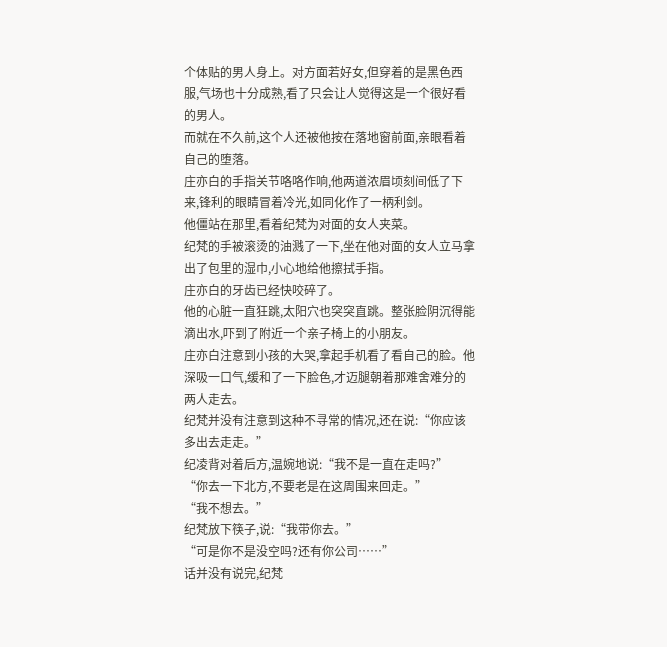个体贴的男人身上。对方面若好女,但穿着的是黑色西服,气场也十分成熟,看了只会让人觉得这是一个很好看的男人。
而就在不久前,这个人还被他按在落地窗前面,亲眼看着自己的堕落。
庄亦白的手指关节咯咯作响,他两道浓眉顷刻间低了下来,锋利的眼睛冒着冷光,如同化作了一柄利剑。
他僵站在那里,看着纪梵为对面的女人夹菜。
纪梵的手被滚烫的油溅了一下,坐在他对面的女人立马拿出了包里的湿巾,小心地给他擦拭手指。
庄亦白的牙齿已经快咬碎了。
他的心脏一直狂跳,太阳穴也突突直跳。整张脸阴沉得能滴出水,吓到了附近一个亲子椅上的小朋友。
庄亦白注意到小孩的大哭,拿起手机看了看自己的脸。他深吸一口气,缓和了一下脸色,才迈腿朝着那难舍难分的两人走去。
纪梵并没有注意到这种不寻常的情况,还在说:“你应该多出去走走。”
纪凌背对着后方,温婉地说:“我不是一直在走吗?”
“你去一下北方,不要老是在这周围来回走。”
“我不想去。”
纪梵放下筷子,说:“我带你去。”
“可是你不是没空吗?还有你公司……”
话并没有说完,纪梵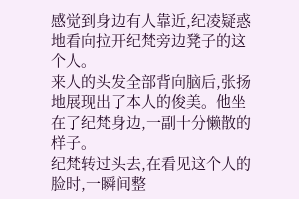感觉到身边有人靠近,纪凌疑惑地看向拉开纪梵旁边凳子的这个人。
来人的头发全部背向脑后,张扬地展现出了本人的俊美。他坐在了纪梵身边,一副十分懒散的样子。
纪梵转过头去,在看见这个人的脸时,一瞬间整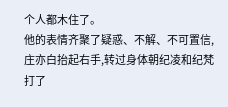个人都木住了。
他的表情齐聚了疑惑、不解、不可置信,庄亦白抬起右手,转过身体朝纪凌和纪梵打了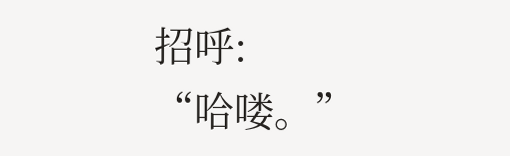招呼:
“哈喽。”